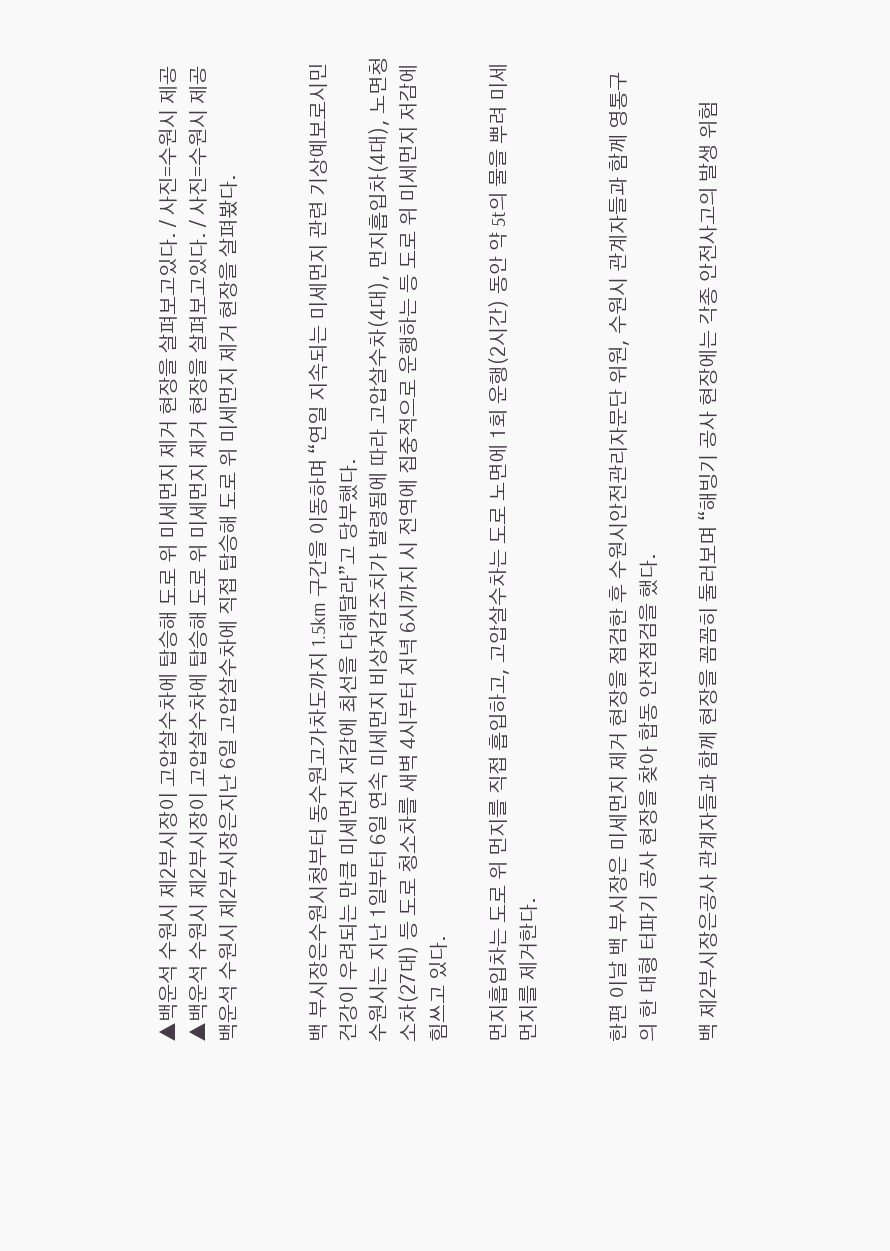▲백운석 수원시 제2부시장이 고압살수차에 탑승해 도로 위 미세먼지 제거 현장을 살펴보고있다. / 사진=수원시 제공
▲백운석 수원시 제2부시장이 고압살수차에 탑승해 도로 위 미세먼지 제거 현장을 살펴보고있다. / 사진=수원시 제공
백운석 수원시 제2부시장은지난 6일 고압살수차에 직접 탑승해 도로 위 미세먼지 제거 현장을 살펴봤다.


백 부시장은수원시청부터 동수원고가차도까지 1.5km 구간을 이동하며 “연일 지속되는 미세먼지 관련 기상예보로시민 건강이 우려되는 만큼 미세먼지 저감에 최선을 다해달라”고 당부했다.
수원시는 지난 1일부터 6일 연속 미세먼지 비상저감조치가 발령됨에 따라 고압살수차(4대), 먼지흡입차(4대), 노면청소차(27대) 등 도로 청소차를 새벽 4시부터 저녁 6시까지 시 전역에 집중적으로 운행하는 등 도로 위 미세먼지 저감에 힘쓰고 있다.

먼지흡입차는 도로 위 먼지를 직접 흡입하고, 고압살수차는 도로 노면에 1회 운행(2시간) 동안 약 5t의 물을 뿌려 미세먼지를 제거한다.


한편 이날 백 부시장은 미세먼지 제거 현장을 점검한 후 수원시안전관리자문단 위원, 수원시 관계자들과 함께 영통구의 한 대형 터파기 공사 현장을 찾아 합동 안전점검을 했다.

백 제2부시장은공사 관계자들과 함께 현장을 꼼꼼히 둘러보며 “해빙기 공사 현장에는 각종 안전사고의 발생 위험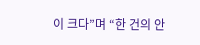이 크다”며 “한 건의 안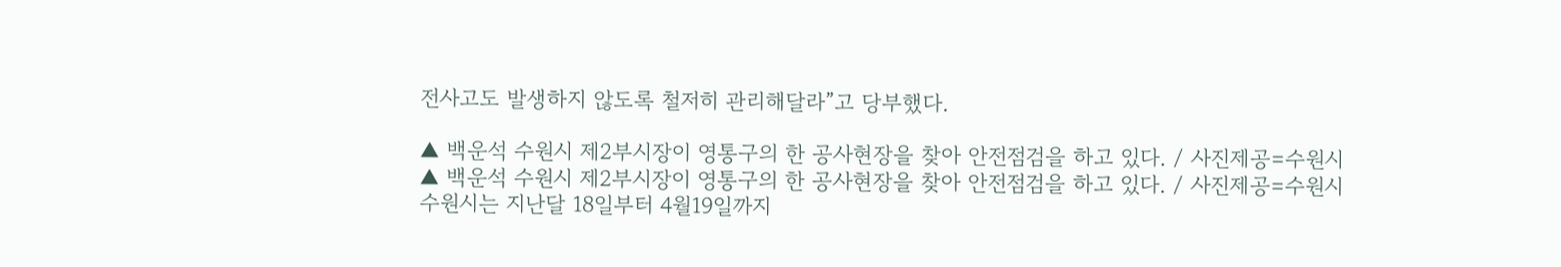전사고도 발생하지 않도록 철저히 관리해달라”고 당부했다.

▲ 백운석 수원시 제2부시장이 영통구의 한 공사현장을 찾아 안전점검을 하고 있다. / 사진제공=수원시
▲ 백운석 수원시 제2부시장이 영통구의 한 공사현장을 찾아 안전점검을 하고 있다. / 사진제공=수원시
수원시는 지난달 18일부터 4월19일까지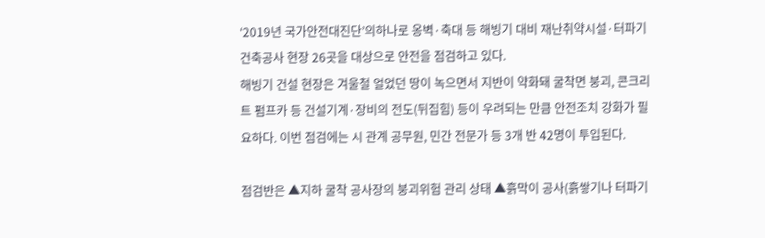‘2019년 국가안전대진단’의하나로 옹벽·축대 등 해빙기 대비 재난취약시설·터파기건축공사 현장 26곳을 대상으로 안전을 점검하고 있다.
해빙기 건설 현장은 겨울철 얼었던 땅이 녹으면서 지반이 약화돼 굴착면 붕괴, 콘크리트 펌프카 등 건설기계·장비의 전도(뒤집힘) 등이 우려되는 만큼 안전조치 강화가 필요하다. 이번 점검에는 시 관계 공무원, 민간 전문가 등 3개 반 42명이 투입된다.

점검반은 ▲지하 굴착 공사장의 붕괴위험 관리 상태 ▲흙막이 공사(흙쌓기나 터파기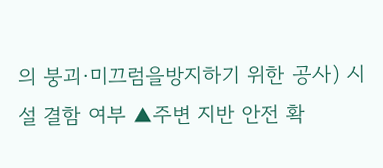의 붕괴·미끄럼을방지하기 위한 공사) 시설 결함 여부 ▲주변 지반 안전 확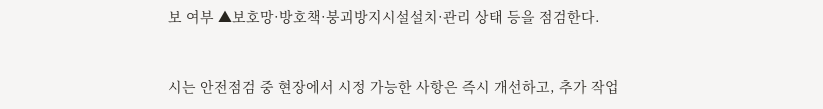보 여부 ▲보호망·방호책·붕괴방지시설설치·관리 상태 등을 점검한다.


시는 안전점검 중 현장에서 시정 가능한 사항은 즉시 개선하고, 추가 작업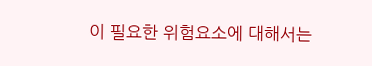이 필요한 위험요소에 대해서는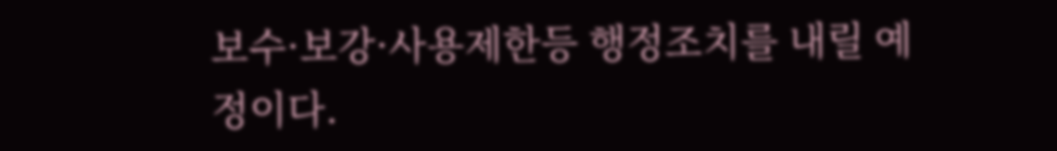보수·보강·사용제한등 행정조치를 내릴 예정이다.